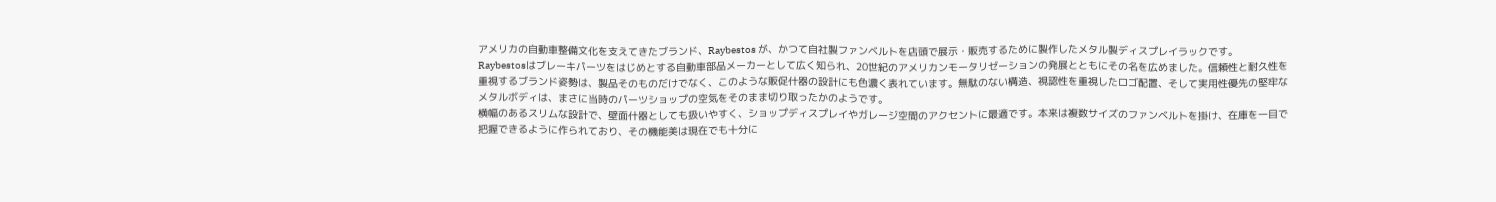アメリカの自動車整備文化を支えてきたブランド、Raybestos が、かつて自社製ファンベルトを店頭で展示・販売するために製作したメタル製ディスプレイラックです。
Raybestosはブレーキパーツをはじめとする自動車部品メーカーとして広く知られ、20世紀のアメリカンモータリゼーションの発展とともにその名を広めました。信頼性と耐久性を重視するブランド姿勢は、製品そのものだけでなく、このような販促什器の設計にも色濃く表れています。無駄のない構造、視認性を重視したロゴ配置、そして実用性優先の堅牢なメタルボディは、まさに当時のパーツショップの空気をそのまま切り取ったかのようです。
横幅のあるスリムな設計で、壁面什器としても扱いやすく、ショップディスプレイやガレージ空間のアクセントに最適です。本来は複数サイズのファンベルトを掛け、在庫を一目で把握できるように作られており、その機能美は現在でも十分に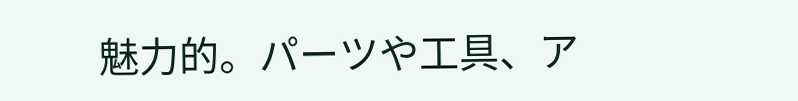魅力的。パーツや工具、ア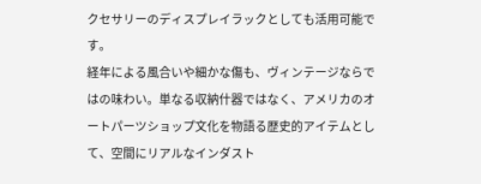クセサリーのディスプレイラックとしても活用可能です。
経年による風合いや細かな傷も、ヴィンテージならではの味わい。単なる収納什器ではなく、アメリカのオートパーツショップ文化を物語る歴史的アイテムとして、空間にリアルなインダスト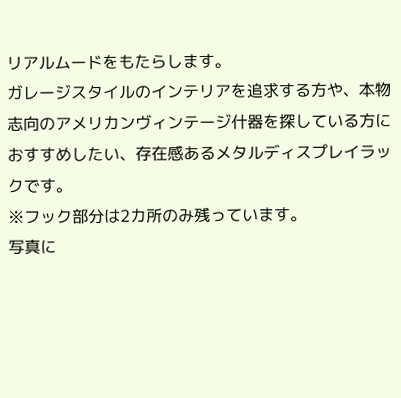リアルムードをもたらします。
ガレージスタイルのインテリアを追求する方や、本物志向のアメリカンヴィンテージ什器を探している方におすすめしたい、存在感あるメタルディスプレイラックです。
※フック部分は2カ所のみ残っています。
写真に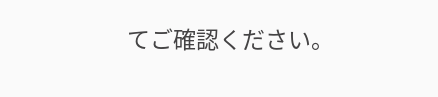てご確認ください。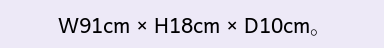W91cm × H18cm × D10cm。